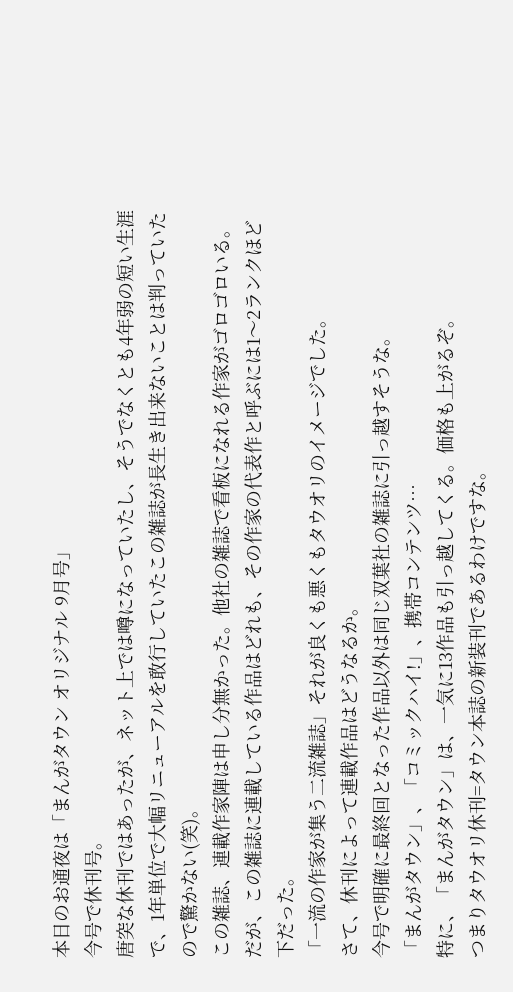本日のお通夜は「まんがタウン オリジナル 9月号」
今号で休刊号。
唐突な休刊ではあったが、ネット上では噂になっていたし、そうでなくとも4年弱の短い生涯で、1年単位で大幅リニューアルを敢行していたこの雑誌が長生き出来ないことは判っていたので驚かない(笑)。
この雑誌、連載作家陣は申し分無かった。他社の雑誌で看板になれる作家がゴロゴロいる。だが、この雑誌に連載している作品はどれも、その作家の代表作と呼ぶには1〜2ランクほど下だった。
「一流の作家が集う二流雑誌」それが良くも悪くもタウオリのイメージでした。
さて、休刊によって連載作品はどうなるか。
今号で明確に最終回となった作品以外は同じ双葉社の雑誌に引っ越すそうな。
「まんがタウン」、「コミックハイ!」、携帯コンテンツ…
特に、「まんがタウン」は、一気に13作品も引っ越してくる。価格も上がるぞ。
つまりタウオリ休刊=タウン本誌の新装刊であるわけですな。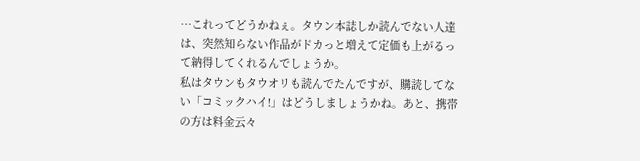…これってどうかねぇ。タウン本誌しか読んでない人達は、突然知らない作品がドカっと増えて定価も上がるって納得してくれるんでしょうか。
私はタウンもタウオリも読んでたんですが、購読してない「コミックハイ!」はどうしましょうかね。あと、携帯の方は料金云々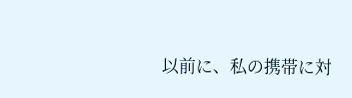以前に、私の携帯に対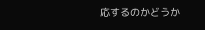応するのかどうか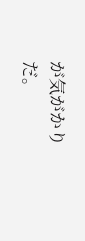が気がかりだ。